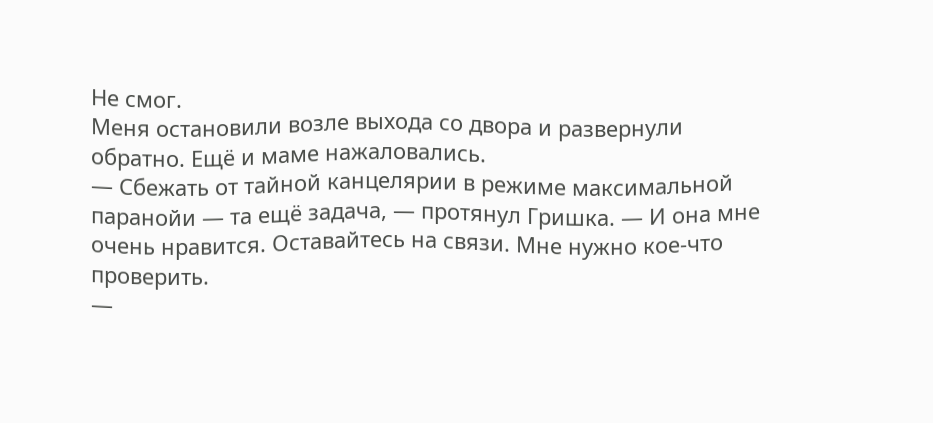Не смог.
Меня остановили возле выхода со двора и развернули обратно. Ещё и маме нажаловались.
— Сбежать от тайной канцелярии в режиме максимальной паранойи — та ещё задача, — протянул Гришка. — И она мне очень нравится. Оставайтесь на связи. Мне нужно кое-что проверить.
—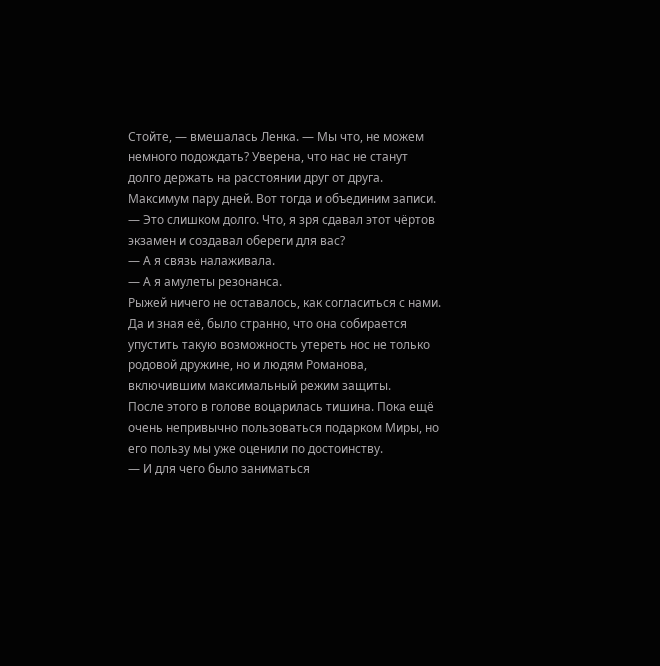Стойте, — вмешалась Ленка. — Мы что, не можем немного подождать? Уверена, что нас не станут долго держать на расстоянии друг от друга. Максимум пару дней. Вот тогда и объединим записи.
— Это слишком долго. Что, я зря сдавал этот чёртов экзамен и создавал обереги для вас?
— А я связь налаживала.
— А я амулеты резонанса.
Рыжей ничего не оставалось, как согласиться с нами. Да и зная её, было странно, что она собирается упустить такую возможность утереть нос не только родовой дружине, но и людям Романова, включившим максимальный режим защиты.
После этого в голове воцарилась тишина. Пока ещё очень непривычно пользоваться подарком Миры, но его пользу мы уже оценили по достоинству.
— И для чего было заниматься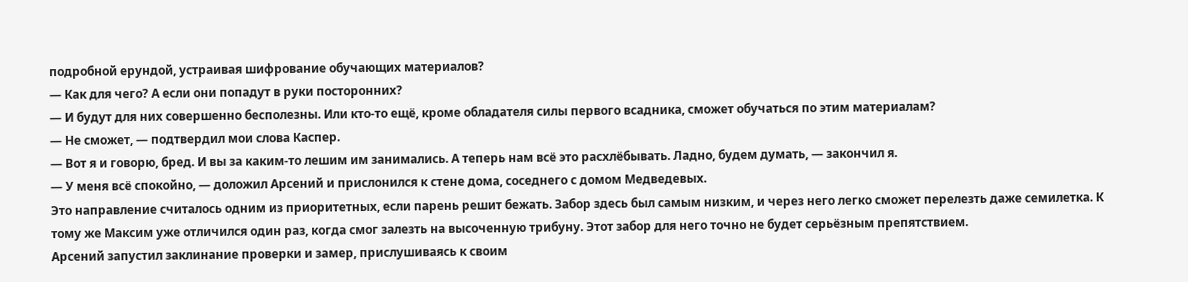подробной ерундой, устраивая шифрование обучающих материалов?
— Как для чего? А если они попадут в руки посторонних?
— И будут для них совершенно бесполезны. Или кто-то ещё, кроме обладателя силы первого всадника, сможет обучаться по этим материалам?
— Не сможет, — подтвердил мои слова Каспер.
— Вот я и говорю, бред. И вы за каким-то лешим им занимались. А теперь нам всё это расхлёбывать. Ладно, будем думать, — закончил я.
— У меня всё спокойно, — доложил Арсений и прислонился к стене дома, соседнего с домом Медведевых.
Это направление считалось одним из приоритетных, если парень решит бежать. Забор здесь был самым низким, и через него легко сможет перелезть даже семилетка. К тому же Максим уже отличился один раз, когда смог залезть на высоченную трибуну. Этот забор для него точно не будет серьёзным препятствием.
Арсений запустил заклинание проверки и замер, прислушиваясь к своим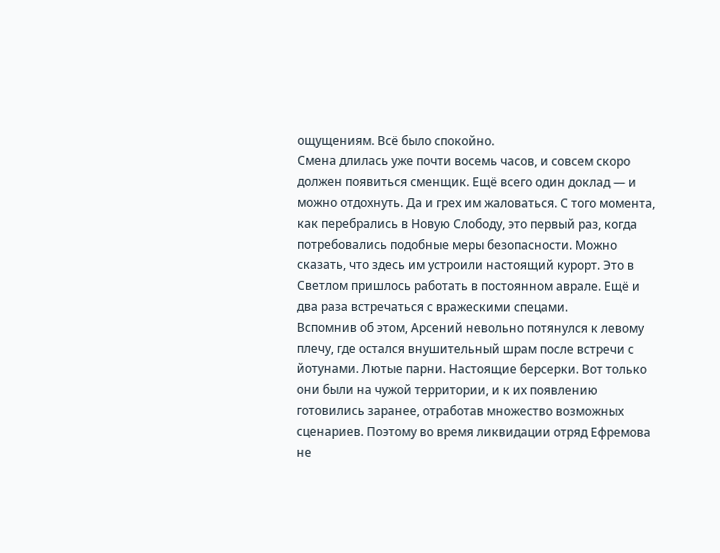ощущениям. Всё было спокойно.
Смена длилась уже почти восемь часов, и совсем скоро должен появиться сменщик. Ещё всего один доклад — и можно отдохнуть. Да и грех им жаловаться. С того момента, как перебрались в Новую Слободу, это первый раз, когда потребовались подобные меры безопасности. Можно сказать, что здесь им устроили настоящий курорт. Это в Светлом пришлось работать в постоянном аврале. Ещё и два раза встречаться с вражескими спецами.
Вспомнив об этом, Арсений невольно потянулся к левому плечу, где остался внушительный шрам после встречи с йотунами. Лютые парни. Настоящие берсерки. Вот только они были на чужой территории, и к их появлению готовились заранее, отработав множество возможных сценариев. Поэтому во время ликвидации отряд Ефремова не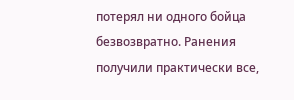потерял ни одного бойца безвозвратно. Ранения получили практически все,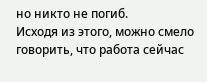но никто не погиб.
Исходя из этого, можно смело говорить, что работа сейчас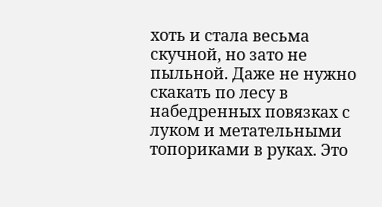хоть и стала весьма скучной, но зато не пыльной. Даже не нужно скакать по лесу в набедренных повязках с луком и метательными топориками в руках. Это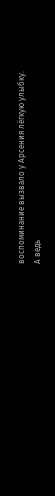воспоминание вызвало у Арсения лёгкую улыбку.
А ведь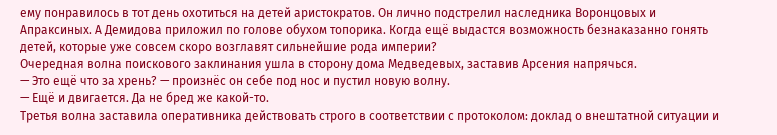ему понравилось в тот день охотиться на детей аристократов. Он лично подстрелил наследника Воронцовых и Апраксиных. А Демидова приложил по голове обухом топорика. Когда ещё выдастся возможность безнаказанно гонять детей, которые уже совсем скоро возглавят сильнейшие рода империи?
Очередная волна поискового заклинания ушла в сторону дома Медведевых, заставив Арсения напрячься.
— Это ещё что за хрень? — произнёс он себе под нос и пустил новую волну.
— Ещё и двигается. Да не бред же какой-то.
Третья волна заставила оперативника действовать строго в соответствии с протоколом: доклад о внештатной ситуации и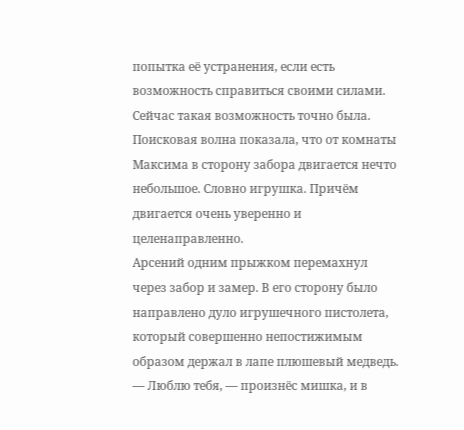попытка её устранения, если есть возможность справиться своими силами. Сейчас такая возможность точно была.
Поисковая волна показала, что от комнаты Максима в сторону забора двигается нечто небольшое. Словно игрушка. Причём двигается очень уверенно и целенаправленно.
Арсений одним прыжком перемахнул через забор и замер. В его сторону было направлено дуло игрушечного пистолета, который совершенно непостижимым образом держал в лапе плюшевый медведь.
— Люблю тебя, — произнёс мишка, и в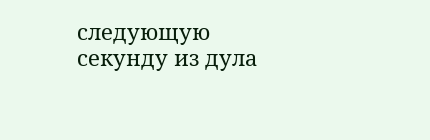следующую секунду из дула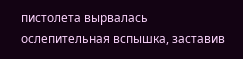пистолета вырвалась ослепительная вспышка, заставив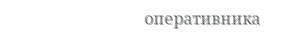оперативника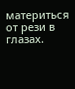материться от рези в глазах.